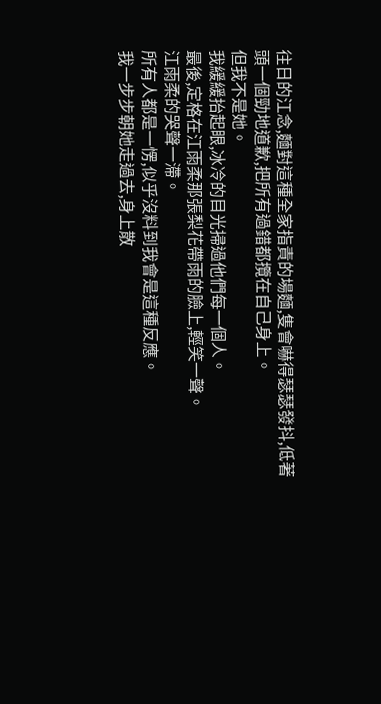往日的江念,麵對這種全家指責的場麵,隻會嚇得瑟瑟發抖,低著頭一個勁地道歉,把所有過錯都攬在自己身上。
但我不是她。
我緩緩抬起眼,冰冷的目光掃過他們每一個人。
最後,定格在江雨柔那張梨花帶雨的臉上,輕笑一聲。
江雨柔的哭聲一滯。
所有人都是一愣,似乎沒料到我會是這種反應。
我一步步朝她走過去,身上散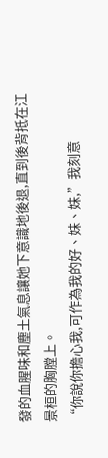發的血腥味和塵土氣息讓她下意識地後退,直到後背抵在江景桓的胸膛上。
“你說你擔心我,可作為我的好、妹、妹,”我刻意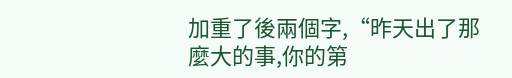加重了後兩個字,“昨天出了那麼大的事,你的第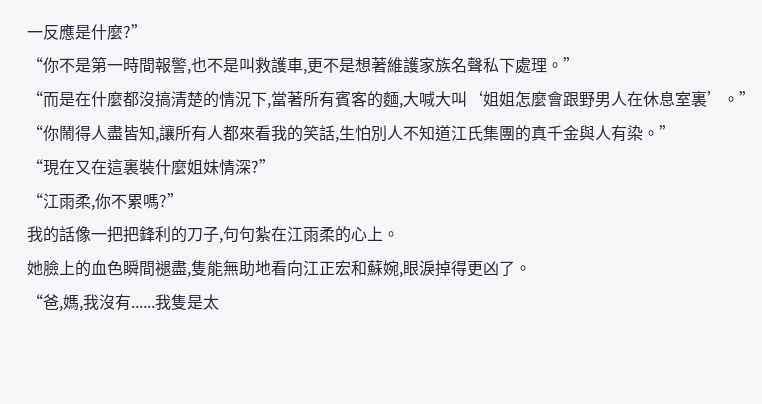一反應是什麼?”
“你不是第一時間報警,也不是叫救護車,更不是想著維護家族名聲私下處理。”
“而是在什麼都沒搞清楚的情況下,當著所有賓客的麵,大喊大叫‘姐姐怎麼會跟野男人在休息室裏’。”
“你鬧得人盡皆知,讓所有人都來看我的笑話,生怕別人不知道江氏集團的真千金與人有染。”
“現在又在這裏裝什麼姐妹情深?”
“江雨柔,你不累嗎?”
我的話像一把把鋒利的刀子,句句紮在江雨柔的心上。
她臉上的血色瞬間褪盡,隻能無助地看向江正宏和蘇婉,眼淚掉得更凶了。
“爸,媽,我沒有......我隻是太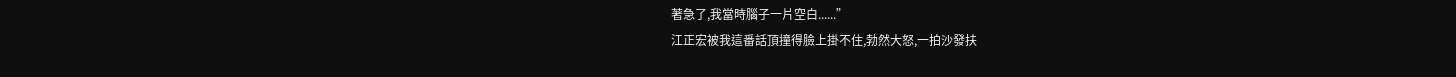著急了,我當時腦子一片空白......”
江正宏被我這番話頂撞得臉上掛不住,勃然大怒,一拍沙發扶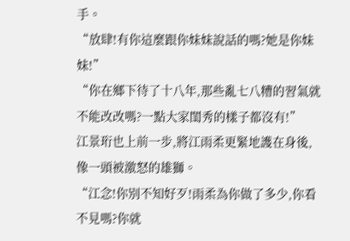手。
“放肆!有你這麼跟你妹妹說話的嗎?她是你妹妹!”
“你在鄉下待了十八年,那些亂七八糟的習氣就不能改改嗎?一點大家閨秀的樣子都沒有!”
江景珩也上前一步,將江雨柔更緊地護在身後,像一頭被激怒的雄獅。
“江念!你別不知好歹!雨柔為你做了多少,你看不見嗎?你就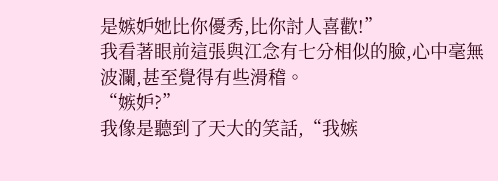是嫉妒她比你優秀,比你討人喜歡!”
我看著眼前這張與江念有七分相似的臉,心中毫無波瀾,甚至覺得有些滑稽。
“嫉妒?”
我像是聽到了天大的笑話,“我嫉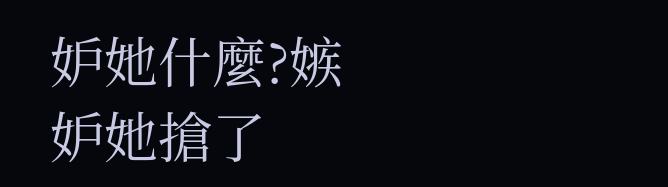妒她什麼?嫉妒她搶了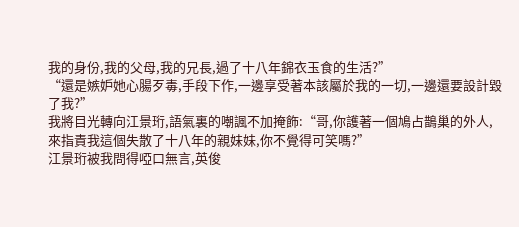我的身份,我的父母,我的兄長,過了十八年錦衣玉食的生活?”
“還是嫉妒她心腸歹毒,手段下作,一邊享受著本該屬於我的一切,一邊還要設計毀了我?”
我將目光轉向江景珩,語氣裏的嘲諷不加掩飾:“哥,你護著一個鳩占鵲巢的外人,來指責我這個失散了十八年的親妹妹,你不覺得可笑嗎?”
江景珩被我問得啞口無言,英俊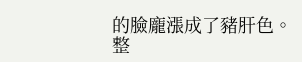的臉龐漲成了豬肝色。
整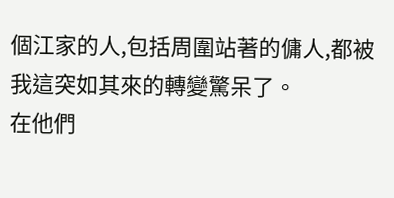個江家的人,包括周圍站著的傭人,都被我這突如其來的轉變驚呆了。
在他們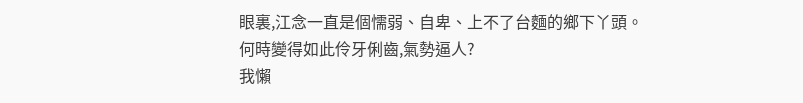眼裏,江念一直是個懦弱、自卑、上不了台麵的鄉下丫頭。
何時變得如此伶牙俐齒,氣勢逼人?
我懶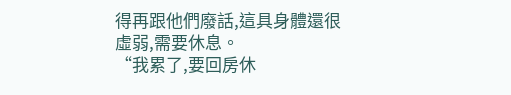得再跟他們廢話,這具身體還很虛弱,需要休息。
“我累了,要回房休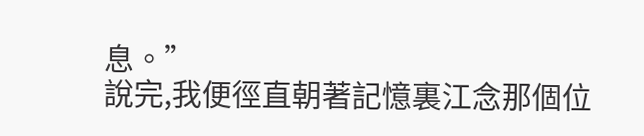息。”
說完,我便徑直朝著記憶裏江念那個位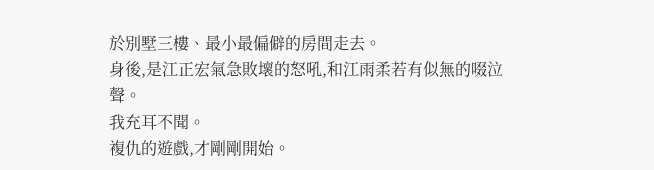於別墅三樓、最小最偏僻的房間走去。
身後,是江正宏氣急敗壞的怒吼,和江雨柔若有似無的啜泣聲。
我充耳不聞。
複仇的遊戲,才剛剛開始。